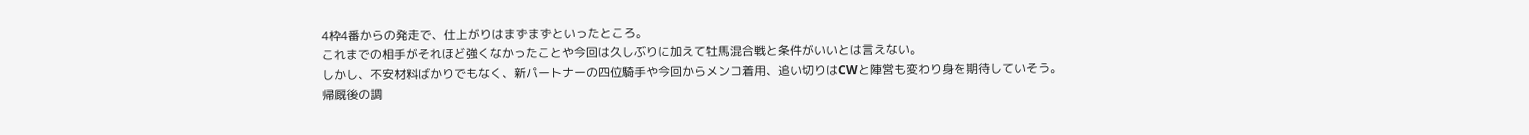4枠4番からの発走で、仕上がりはまずまずといったところ。
これまでの相手がそれほど強くなかったことや今回は久しぶりに加えて牡馬混合戦と条件がいいとは言えない。
しかし、不安材料ばかりでもなく、新パートナーの四位騎手や今回からメンコ着用、追い切りはCWと陣営も変わり身を期待していそう。
帰厩後の調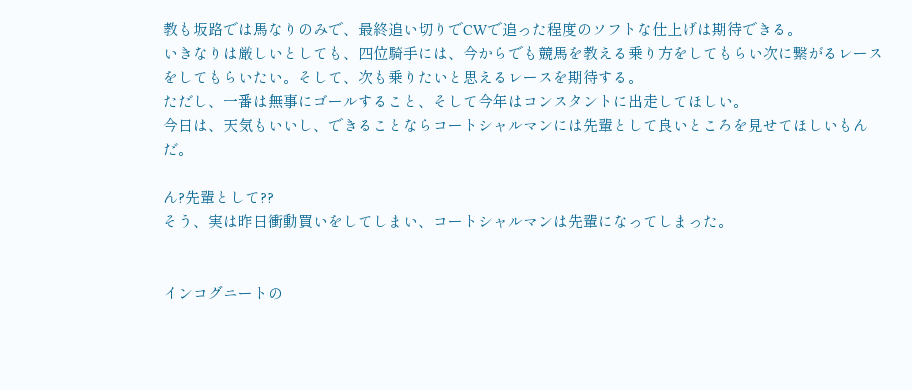教も坂路では馬なりのみで、最終追い切りでCWで追った程度のソフトな仕上げは期待できる。
いきなりは厳しいとしても、四位騎手には、今からでも競馬を教える乗り方をしてもらい次に繋がるレースをしてもらいたい。そして、次も乗りたいと思えるレースを期待する。
ただし、一番は無事にゴールすること、そして今年はコンスタントに出走してほしい。
今日は、天気もいいし、できることならコートシャルマンには先輩として良いところを見せてほしいもんだ。

ん?先輩として??
そう、実は昨日衝動買いをしてしまい、コートシャルマンは先輩になってしまった。


インコグニートの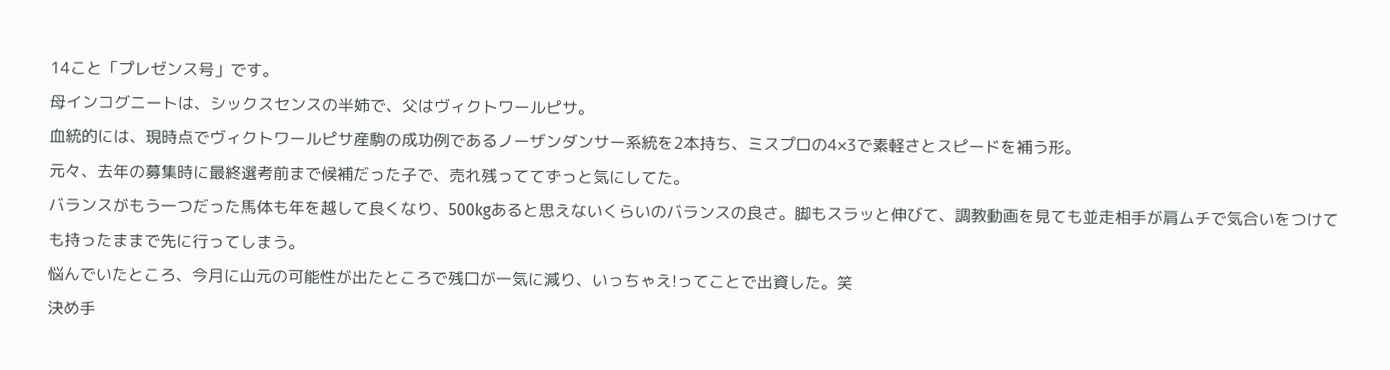14こと「プレゼンス号」です。
母インコグニートは、シックスセンスの半姉で、父はヴィクトワールピサ。
血統的には、現時点でヴィクトワールピサ産駒の成功例であるノーザンダンサー系統を2本持ち、ミスプロの4×3で素軽さとスピードを補う形。
元々、去年の募集時に最終選考前まで候補だった子で、売れ残っててずっと気にしてた。
バランスがもう一つだった馬体も年を越して良くなり、500kgあると思えないくらいのバランスの良さ。脚もスラッと伸びて、調教動画を見ても並走相手が肩ムチで気合いをつけても持ったままで先に行ってしまう。
悩んでいたところ、今月に山元の可能性が出たところで残口が一気に減り、いっちゃえ!ってことで出資した。笑
決め手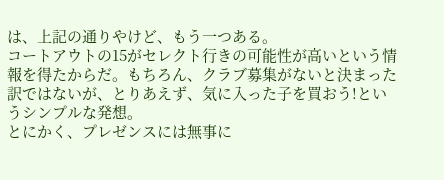は、上記の通りやけど、もう一つある。
コートアウトの15がセレクト行きの可能性が高いという情報を得たからだ。もちろん、クラブ募集がないと決まった訳ではないが、とりあえず、気に入った子を買おう!というシンプルな発想。
とにかく、プレゼンスには無事に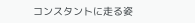コンスタントに走る姿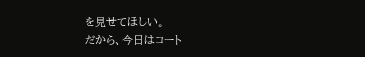を見せてほしい。
だから、今日はコート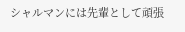シャルマンには先輩として頑張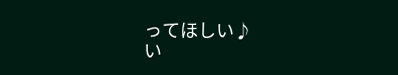ってほしい♪
い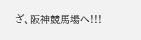ざ、阪神競馬場へ!!!